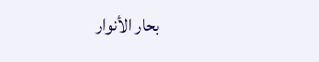بحار الأنوار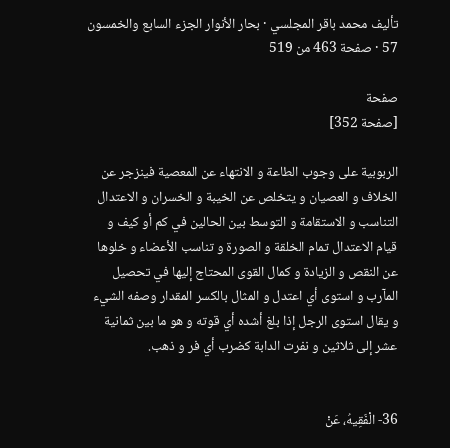تأليف محمد باقر المجلسي · بحار الأنوار الجزء السابع والخمسون 57 · صفحة 463 من 519

صفحة
[صفحة 352]

الربوبية على وجوب الطاعة و الانتهاء عن المعصية فينزجر عن الخلاف و العصيان و يتخلص عن الخيبة و الخسران و الاعتدال التناسب و الاستقامة و التوسط بين الحالين في كم أو كيف و قيام الاعتدال تمام الخلقة و الصورة و تناسب الأعضاء و خلوها عن النقص و الزيادة و كمال القوى المحتاج إليها في تحصيل المآرب و استوى أي اعتدل و المثال بالكسر المقدار وصفه الشيء و يقال استوى الرجل إذا بلغ أشده أي قوته و هو ما بين ثمانية عشر إلى ثلاثين و نفرت الدابة كضرب أي فر و ذهب.


36- الْفَقِيهُ، عَنْ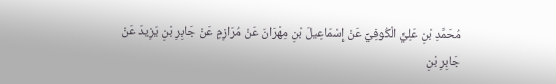مُحَمَّدِ بْنِ عَلِيٍّ الْكُوفِيِّ عَنْ إِسْمَاعِيلَ بْنِ مِهْرَانَ عَنْ مُرَازِمٍ عَنْ جَابِرِ بْنِ يَزِيدَ عَنْ جَابِرِ بْنِ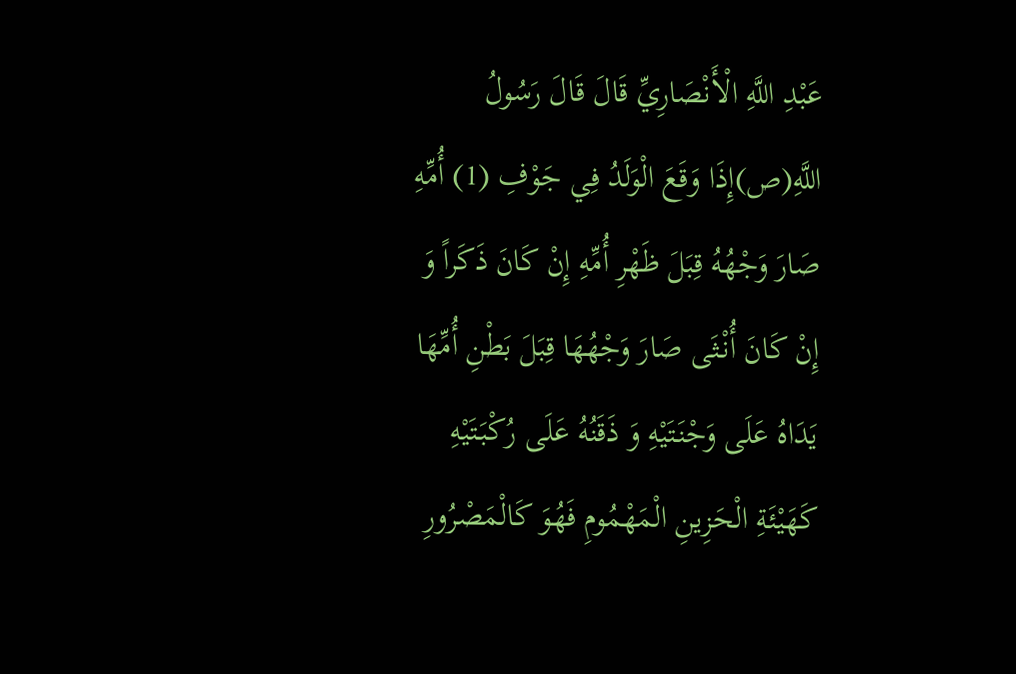عَبْدِ اللَّهِ الْأَنْصَارِيِّ قَالَ قَالَ رَسُولُ اللَّهِ(ص)إِذَا وَقَعَ الْوَلَدُ فِي جَوْفِ (1) أُمِّهِ صَارَ وَجْهُهُ قِبَلَ ظَهْرِ أُمِّهِ إِنْ كَانَ ذَكَراً وَ إِنْ كَانَ أُنْثَى صَارَ وَجْهُهَا قِبَلَ بَطْنِ أُمِّهَا يَدَاهُ عَلَى وَجْنَتَيْهِ وَ ذَقَنُهُ عَلَى رُكْبَتَيْهِ كَهَيْئَةِ الْحَزِينِ الْمَهْمُومِ فَهُوَ كَالْمَصْرُورِ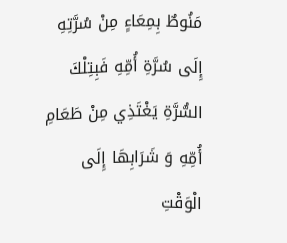مَنُوطٌ بِمِعَاءٍ مِنْ سُرَّتِهِ إِلَى سُرَّةِ أُمِّهِ فَبِتِلْكَ السُّرَّةِ يَغْتَذِي مِنْ طَعَامِ أُمِّهِ وَ شَرَابِهَا إِلَى الْوَقْتِ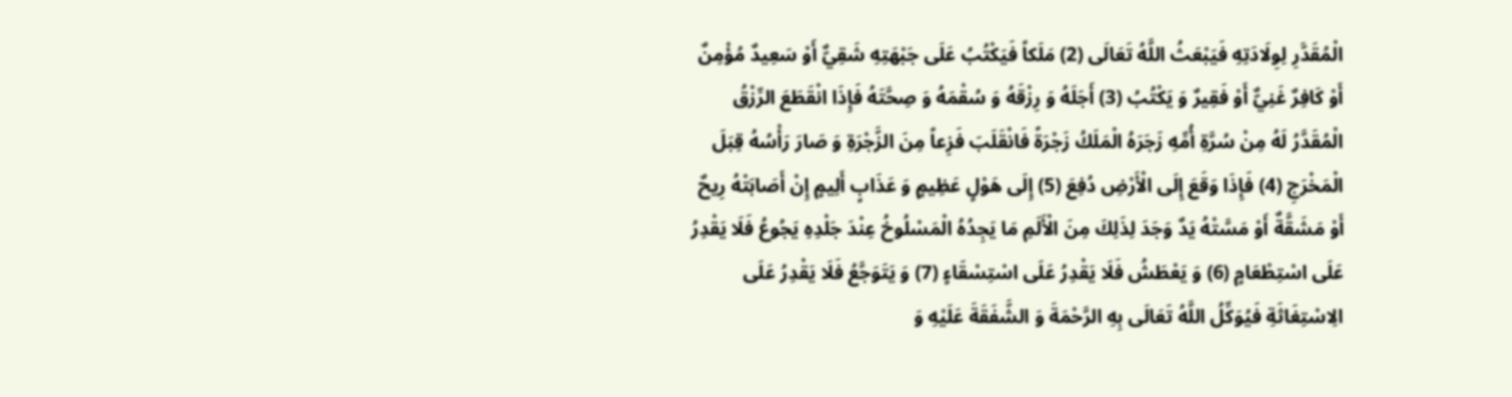الْمُقَدَّرِ لِوِلَادَتِهِ فَيَبْعَثُ اللَّهُ تَعَالَى (2) مَلَكاً فَيَكْتُبُ عَلَى جَبْهَتِهِ شَقِيٌّ أَوْ سَعِيدٌ مُؤْمِنٌ أَوْ كَافِرٌ غَنِيٌّ أَوْ فَقِيرٌ وَ يَكْتُبُ (3) أَجَلَهُ وَ رِزْقَهُ وَ سُقْمَهُ وَ صِحَّتَهُ فَإِذَا انْقَطَعَ الرِّزْقُ الْمُقَدَّرُ لَهُ مِنْ سُرَّةِ أُمِّهِ زَجَرَهُ الْمَلَكُ زَجْرَةً فَانْقَلَبَ فَزِعاً مِنَ الزَّجْرَةِ وَ صَارَ رَأْسُهُ قِبَلَ الْمَخْرَجِ (4) فَإِذَا وَقَعَ إِلَى الْأَرْضِ دُفِعَ (5) إِلَى هَوْلٍ عَظِيمٍ وَ عَذَابٍ أَلِيمٍ إِنْ أَصَابَتْهُ رِيحٌ أَوْ مَشَقَّةٌ أَوْ مَسَّتْهُ يَدٌ وَجَدَ لِذَلِكَ مِنَ الْأَلَمِ مَا يَجِدُهُ الْمَسْلُوخُ عِنْدَ جَلْدِهِ يَجُوعُ فَلَا يَقْدِرُ عَلَى اسْتِطْعَامٍ (6) وَ يَعْطَشُ فَلَا يَقْدِرُ عَلَى اسْتِسْقَاءٍ (7) وَ يَتَوَجَّعُ فَلَا يَقْدِرُ عَلَى الِاسْتِغَاثَةِ فَيُوَكِّلُ اللَّهُ تَعَالَى بِهِ الرَّحْمَةَ وَ الشَّفَقَةَ عَلَيْهِ وَ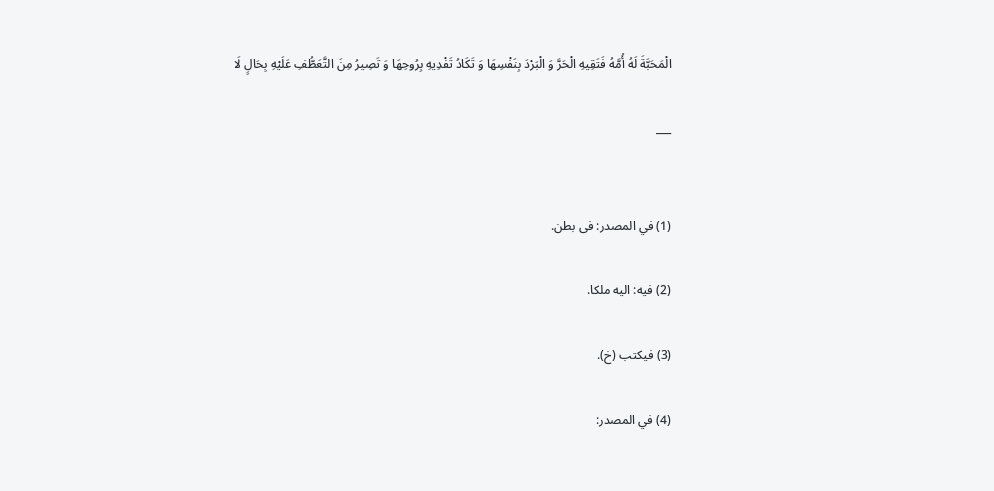الْمَحَبَّةَ لَهُ أُمَّهُ فَتَقِيهِ الْحَرَّ وَ الْبَرْدَ بِنَفْسِهَا وَ تَكَادُ تَفْدِيهِ بِرُوحِهَا وَ تَصِيرُ مِنَ التَّعَطُّفِ عَلَيْهِ بِحَالٍ لَا

___


(1) في المصدر: فى بطن.

(2) فيه: اليه ملكا.

(3) فيكتب (خ).

(4) في المصدر: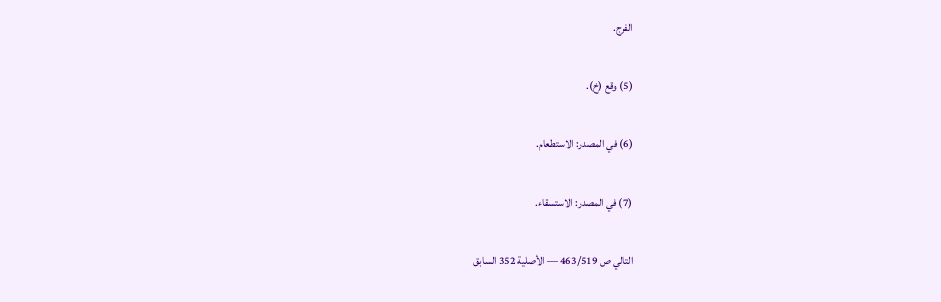الفرج.

(5) وقع (خ).

(6) في المصدر: الاستطعام.

(7) في المصدر: الاستسقاء.

التالي ص 463/519 — الأصلية 352 السابق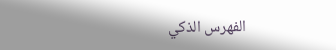الفهرس الذكي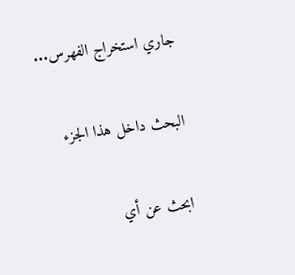جاري استخراج الفهرس...

البحث داخل هذا الجزء

ابحث عن أي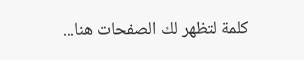كلمة لتظهر لك الصفحات هنا...